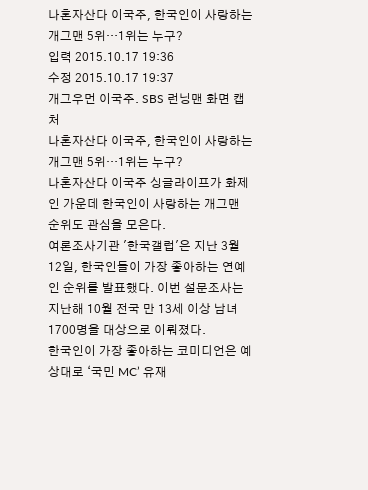나혼자산다 이국주, 한국인이 사랑하는 개그맨 5위…1위는 누구?
입력 2015.10.17 19:36
수정 2015.10.17 19:37
개그우먼 이국주. SBS 런닝맨 화면 캡처
나혼자산다 이국주, 한국인이 사랑하는 개그맨 5위…1위는 누구?
나혼자산다 이국주 싱글라이프가 화제인 가운데 한국인이 사랑하는 개그맨 순위도 관심을 모은다.
여론조사기관 '한국갤럽'은 지난 3월 12일, 한국인들이 가장 좋아하는 연예인 순위를 발표했다. 이번 설문조사는 지난해 10월 전국 만 13세 이상 남녀 1700명을 대상으로 이뤄졌다.
한국인이 가장 좋아하는 코미디언은 예상대로 ‘국민 MC’ 유재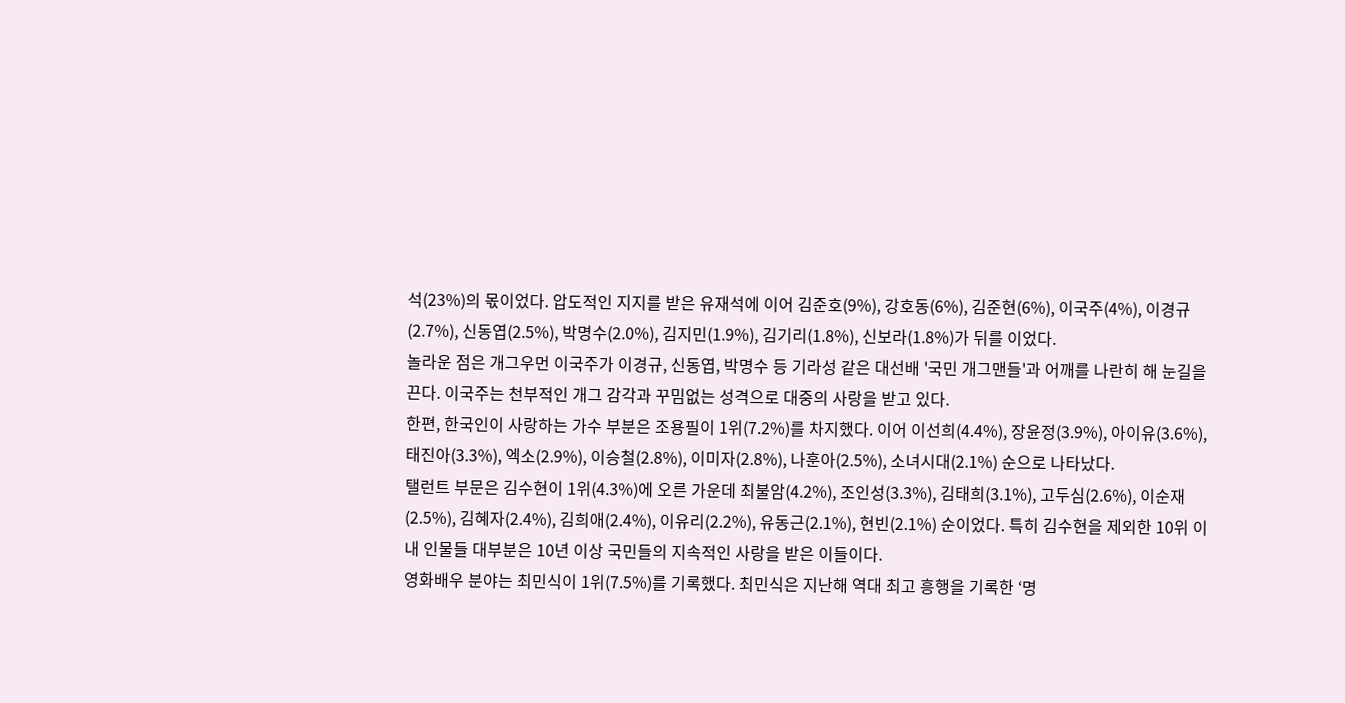석(23%)의 몫이었다. 압도적인 지지를 받은 유재석에 이어 김준호(9%), 강호동(6%), 김준현(6%), 이국주(4%), 이경규(2.7%), 신동엽(2.5%), 박명수(2.0%), 김지민(1.9%), 김기리(1.8%), 신보라(1.8%)가 뒤를 이었다.
놀라운 점은 개그우먼 이국주가 이경규, 신동엽, 박명수 등 기라성 같은 대선배 '국민 개그맨들'과 어깨를 나란히 해 눈길을 끈다. 이국주는 천부적인 개그 감각과 꾸밈없는 성격으로 대중의 사랑을 받고 있다.
한편, 한국인이 사랑하는 가수 부분은 조용필이 1위(7.2%)를 차지했다. 이어 이선희(4.4%), 장윤정(3.9%), 아이유(3.6%), 태진아(3.3%), 엑소(2.9%), 이승철(2.8%), 이미자(2.8%), 나훈아(2.5%), 소녀시대(2.1%) 순으로 나타났다.
탤런트 부문은 김수현이 1위(4.3%)에 오른 가운데 최불암(4.2%), 조인성(3.3%), 김태희(3.1%), 고두심(2.6%), 이순재(2.5%), 김혜자(2.4%), 김희애(2.4%), 이유리(2.2%), 유동근(2.1%), 현빈(2.1%) 순이었다. 특히 김수현을 제외한 10위 이내 인물들 대부분은 10년 이상 국민들의 지속적인 사랑을 받은 이들이다.
영화배우 분야는 최민식이 1위(7.5%)를 기록했다. 최민식은 지난해 역대 최고 흥행을 기록한 ‘명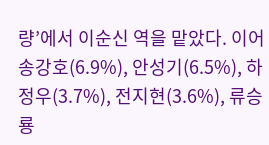량’에서 이순신 역을 맡았다. 이어 송강호(6.9%), 안성기(6.5%), 하정우(3.7%), 전지현(3.6%), 류승룡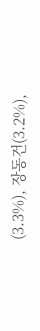(3.3%), 장동건(3.2%),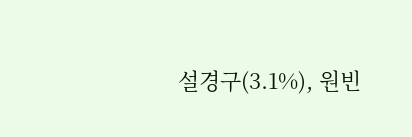설경구(3.1%), 원빈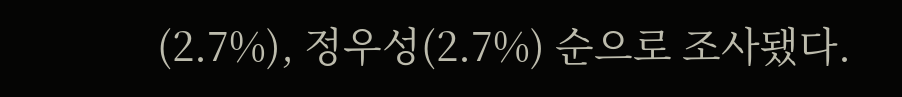(2.7%), 정우성(2.7%) 순으로 조사됐다.